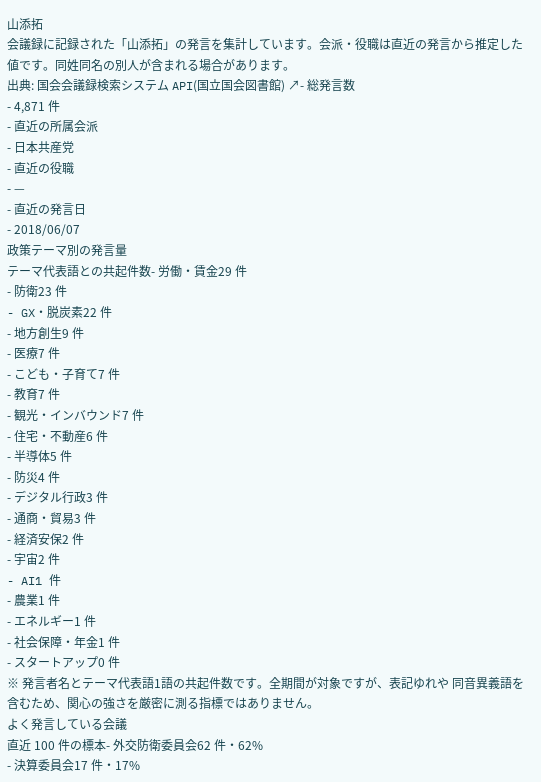山添拓
会議録に記録された「山添拓」の発言を集計しています。会派・役職は直近の発言から推定した値です。同姓同名の別人が含まれる場合があります。
出典: 国会会議録検索システム API(国立国会図書館) ↗- 総発言数
- 4,871 件
- 直近の所属会派
- 日本共産党
- 直近の役職
- —
- 直近の発言日
- 2018/06/07
政策テーマ別の発言量
テーマ代表語との共起件数- 労働・賃金29 件
- 防衛23 件
- GX・脱炭素22 件
- 地方創生9 件
- 医療7 件
- こども・子育て7 件
- 教育7 件
- 観光・インバウンド7 件
- 住宅・不動産6 件
- 半導体5 件
- 防災4 件
- デジタル行政3 件
- 通商・貿易3 件
- 経済安保2 件
- 宇宙2 件
- AI1 件
- 農業1 件
- エネルギー1 件
- 社会保障・年金1 件
- スタートアップ0 件
※ 発言者名とテーマ代表語1語の共起件数です。全期間が対象ですが、表記ゆれや 同音異義語を含むため、関心の強さを厳密に測る指標ではありません。
よく発言している会議
直近 100 件の標本- 外交防衛委員会62 件・62%
- 決算委員会17 件・17%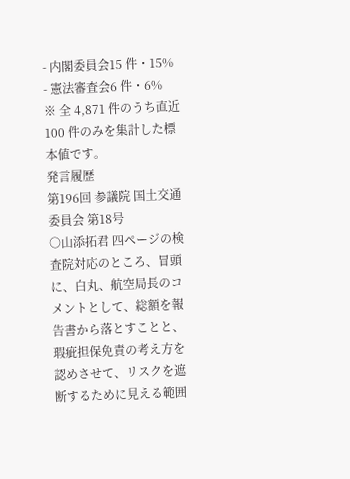- 内閣委員会15 件・15%
- 憲法審査会6 件・6%
※ 全 4,871 件のうち直近 100 件のみを集計した標本値です。
発言履歴
第196回 参議院 国土交通委員会 第18号
○山添拓君 四ページの検査院対応のところ、冒頭に、白丸、航空局長のコメントとして、総額を報告書から落とすことと、瑕疵担保免責の考え方を認めさせて、リスクを遮断するために見える範囲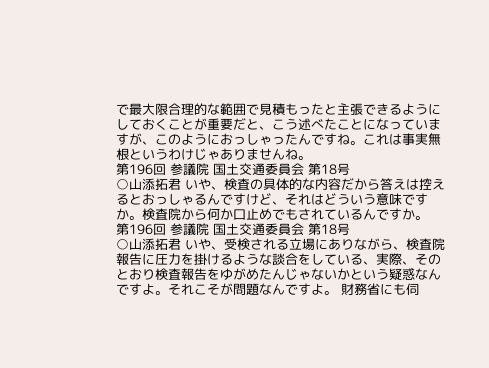で最大限合理的な範囲で見積もったと主張できるようにしておくことが重要だと、こう述べたことになっていますが、このようにおっしゃったんですね。これは事実無根というわけじゃありませんね。
第196回 参議院 国土交通委員会 第18号
○山添拓君 いや、検査の具体的な内容だから答えは控えるとおっしゃるんですけど、それはどういう意味ですか。検査院から何か口止めでもされているんですか。
第196回 参議院 国土交通委員会 第18号
○山添拓君 いや、受検される立場にありながら、検査院報告に圧力を掛けるような談合をしている、実際、そのとおり検査報告をゆがめたんじゃないかという疑惑なんですよ。それこそが問題なんですよ。 財務省にも伺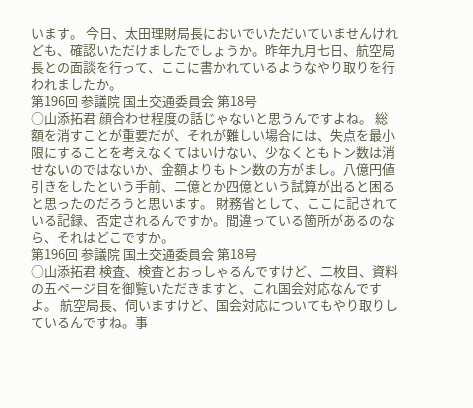います。 今日、太田理財局長においでいただいていませんけれども、確認いただけましたでしょうか。昨年九月七日、航空局長との面談を行って、ここに書かれているようなやり取りを行われましたか。
第196回 参議院 国土交通委員会 第18号
○山添拓君 顔合わせ程度の話じゃないと思うんですよね。 総額を消すことが重要だが、それが難しい場合には、失点を最小限にすることを考えなくてはいけない、少なくともトン数は消せないのではないか、金額よりもトン数の方がまし。八億円値引きをしたという手前、二億とか四億という試算が出ると困ると思ったのだろうと思います。 財務省として、ここに記されている記録、否定されるんですか。間違っている箇所があるのなら、それはどこですか。
第196回 参議院 国土交通委員会 第18号
○山添拓君 検査、検査とおっしゃるんですけど、二枚目、資料の五ページ目を御覧いただきますと、これ国会対応なんですよ。 航空局長、伺いますけど、国会対応についてもやり取りしているんですね。事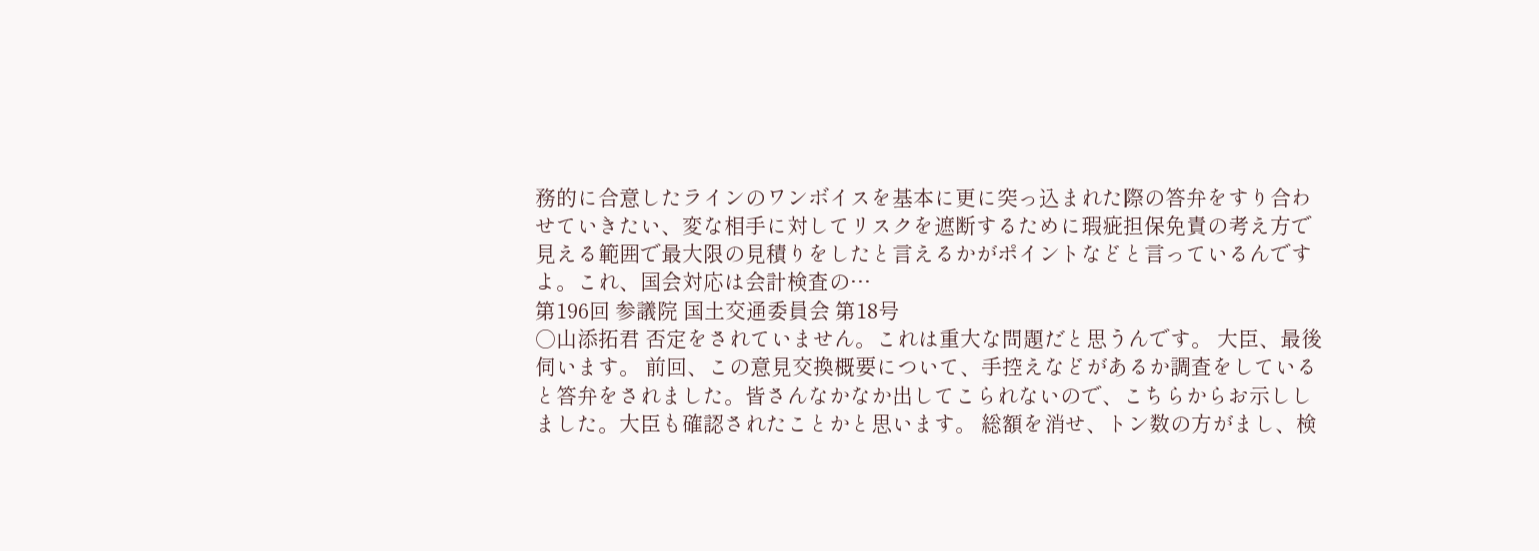務的に合意したラインのワンボイスを基本に更に突っ込まれた際の答弁をすり合わせていきたい、変な相手に対してリスクを遮断するために瑕疵担保免責の考え方で見える範囲で最大限の見積りをしたと言えるかがポイントなどと言っているんですよ。これ、国会対応は会計検査の…
第196回 参議院 国土交通委員会 第18号
○山添拓君 否定をされていません。これは重大な問題だと思うんです。 大臣、最後伺います。 前回、この意見交換概要について、手控えなどがあるか調査をしていると答弁をされました。皆さんなかなか出してこられないので、こちらからお示ししました。大臣も確認されたことかと思います。 総額を消せ、トン数の方がまし、検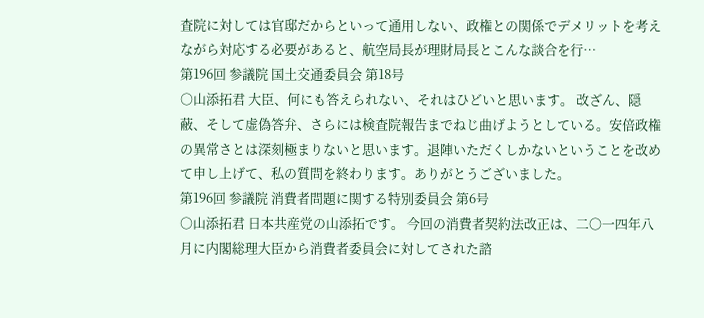査院に対しては官邸だからといって通用しない、政権との関係でデメリットを考えながら対応する必要があると、航空局長が理財局長とこんな談合を行…
第196回 参議院 国土交通委員会 第18号
○山添拓君 大臣、何にも答えられない、それはひどいと思います。 改ざん、隠蔽、そして虚偽答弁、さらには検査院報告までねじ曲げようとしている。安倍政権の異常さとは深刻極まりないと思います。退陣いただくしかないということを改めて申し上げて、私の質問を終わります。ありがとうございました。
第196回 参議院 消費者問題に関する特別委員会 第6号
○山添拓君 日本共産党の山添拓です。 今回の消費者契約法改正は、二〇一四年八月に内閣総理大臣から消費者委員会に対してされた諮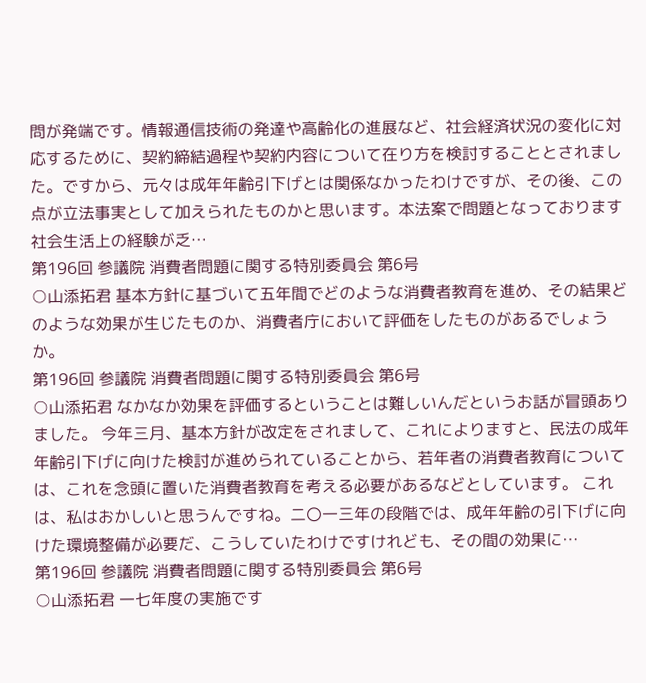問が発端です。情報通信技術の発達や高齢化の進展など、社会経済状況の変化に対応するために、契約締結過程や契約内容について在り方を検討することとされました。ですから、元々は成年年齢引下げとは関係なかったわけですが、その後、この点が立法事実として加えられたものかと思います。本法案で問題となっております社会生活上の経験が乏…
第196回 参議院 消費者問題に関する特別委員会 第6号
○山添拓君 基本方針に基づいて五年間でどのような消費者教育を進め、その結果どのような効果が生じたものか、消費者庁において評価をしたものがあるでしょうか。
第196回 参議院 消費者問題に関する特別委員会 第6号
○山添拓君 なかなか効果を評価するということは難しいんだというお話が冒頭ありました。 今年三月、基本方針が改定をされまして、これによりますと、民法の成年年齢引下げに向けた検討が進められていることから、若年者の消費者教育については、これを念頭に置いた消費者教育を考える必要があるなどとしています。 これは、私はおかしいと思うんですね。二〇一三年の段階では、成年年齢の引下げに向けた環境整備が必要だ、こうしていたわけですけれども、その間の効果に…
第196回 参議院 消費者問題に関する特別委員会 第6号
○山添拓君 一七年度の実施です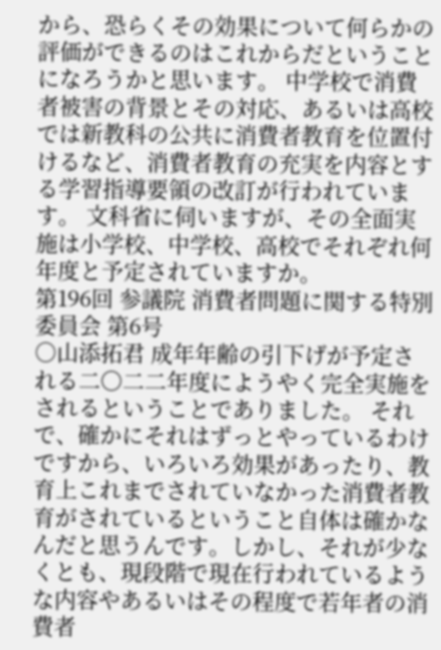から、恐らくその効果について何らかの評価ができるのはこれからだということになろうかと思います。 中学校で消費者被害の背景とその対応、あるいは高校では新教科の公共に消費者教育を位置付けるなど、消費者教育の充実を内容とする学習指導要領の改訂が行われています。 文科省に伺いますが、その全面実施は小学校、中学校、高校でそれぞれ何年度と予定されていますか。
第196回 参議院 消費者問題に関する特別委員会 第6号
○山添拓君 成年年齢の引下げが予定される二〇二二年度にようやく完全実施をされるということでありました。 それで、確かにそれはずっとやっているわけですから、いろいろ効果があったり、教育上これまでされていなかった消費者教育がされているということ自体は確かなんだと思うんです。しかし、それが少なくとも、現段階で現在行われているような内容やあるいはその程度で若年者の消費者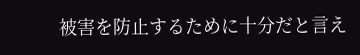被害を防止するために十分だと言え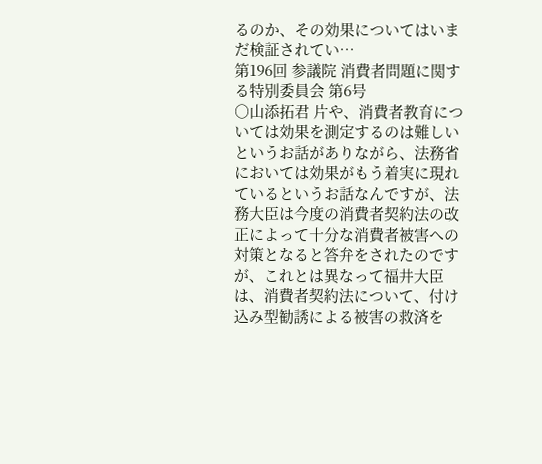るのか、その効果についてはいまだ検証されてい…
第196回 参議院 消費者問題に関する特別委員会 第6号
○山添拓君 片や、消費者教育については効果を測定するのは難しいというお話がありながら、法務省においては効果がもう着実に現れているというお話なんですが、法務大臣は今度の消費者契約法の改正によって十分な消費者被害への対策となると答弁をされたのですが、これとは異なって福井大臣は、消費者契約法について、付け込み型勧誘による被害の救済を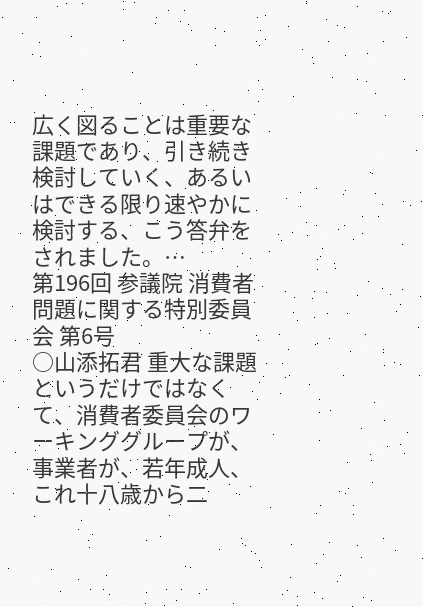広く図ることは重要な課題であり、引き続き検討していく、あるいはできる限り速やかに検討する、こう答弁をされました。…
第196回 参議院 消費者問題に関する特別委員会 第6号
○山添拓君 重大な課題というだけではなくて、消費者委員会のワーキンググループが、事業者が、若年成人、これ十八歳から二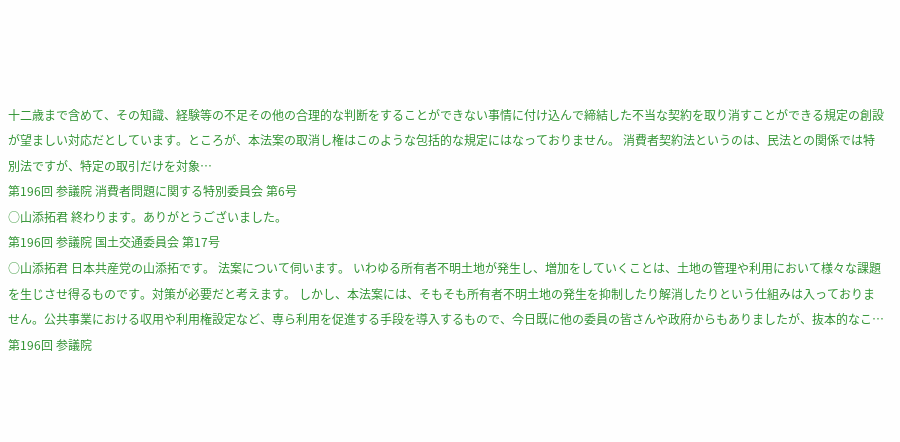十二歳まで含めて、その知識、経験等の不足その他の合理的な判断をすることができない事情に付け込んで締結した不当な契約を取り消すことができる規定の創設が望ましい対応だとしています。ところが、本法案の取消し権はこのような包括的な規定にはなっておりません。 消費者契約法というのは、民法との関係では特別法ですが、特定の取引だけを対象…
第196回 参議院 消費者問題に関する特別委員会 第6号
○山添拓君 終わります。ありがとうございました。
第196回 参議院 国土交通委員会 第17号
○山添拓君 日本共産党の山添拓です。 法案について伺います。 いわゆる所有者不明土地が発生し、増加をしていくことは、土地の管理や利用において様々な課題を生じさせ得るものです。対策が必要だと考えます。 しかし、本法案には、そもそも所有者不明土地の発生を抑制したり解消したりという仕組みは入っておりません。公共事業における収用や利用権設定など、専ら利用を促進する手段を導入するもので、今日既に他の委員の皆さんや政府からもありましたが、抜本的なこ…
第196回 参議院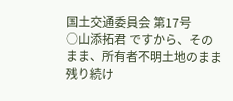国土交通委員会 第17号
○山添拓君 ですから、そのまま、所有者不明土地のまま残り続け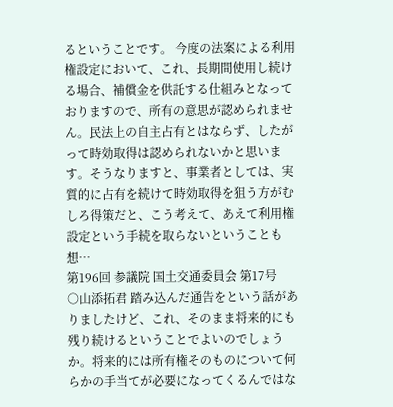るということです。 今度の法案による利用権設定において、これ、長期間使用し続ける場合、補償金を供託する仕組みとなっておりますので、所有の意思が認められません。民法上の自主占有とはならず、したがって時効取得は認められないかと思います。そうなりますと、事業者としては、実質的に占有を続けて時効取得を狙う方がむしろ得策だと、こう考えて、あえて利用権設定という手続を取らないということも想…
第196回 参議院 国土交通委員会 第17号
○山添拓君 踏み込んだ通告をという話がありましたけど、これ、そのまま将来的にも残り続けるということでよいのでしょうか。将来的には所有権そのものについて何らかの手当てが必要になってくるんではな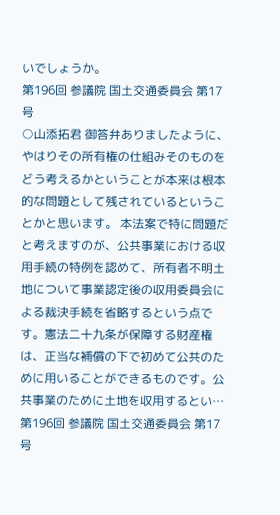いでしょうか。
第196回 参議院 国土交通委員会 第17号
○山添拓君 御答弁ありましたように、やはりその所有権の仕組みそのものをどう考えるかということが本来は根本的な問題として残されているということかと思います。 本法案で特に問題だと考えますのが、公共事業における収用手続の特例を認めて、所有者不明土地について事業認定後の収用委員会による裁決手続を省略するという点です。憲法二十九条が保障する財産権は、正当な補償の下で初めて公共のために用いることができるものです。公共事業のために土地を収用するとい…
第196回 参議院 国土交通委員会 第17号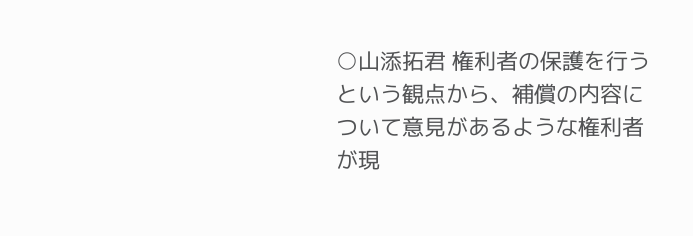○山添拓君 権利者の保護を行うという観点から、補償の内容について意見があるような権利者が現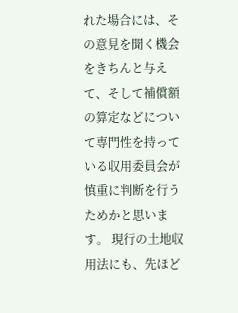れた場合には、その意見を聞く機会をきちんと与えて、そして補償額の算定などについて専門性を持っている収用委員会が慎重に判断を行うためかと思います。 現行の土地収用法にも、先ほど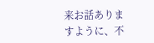来お話ありますように、不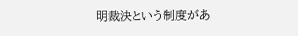明裁決という制度があ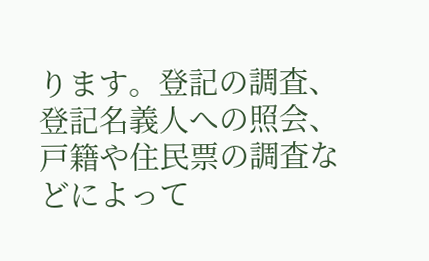ります。登記の調査、登記名義人への照会、戸籍や住民票の調査などによって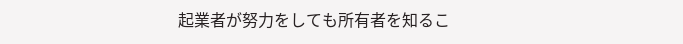起業者が努力をしても所有者を知るこ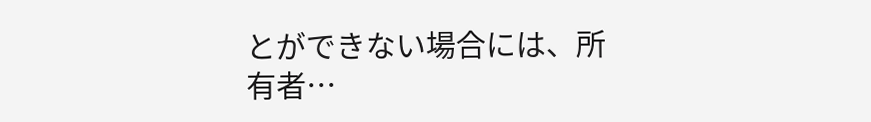とができない場合には、所有者…